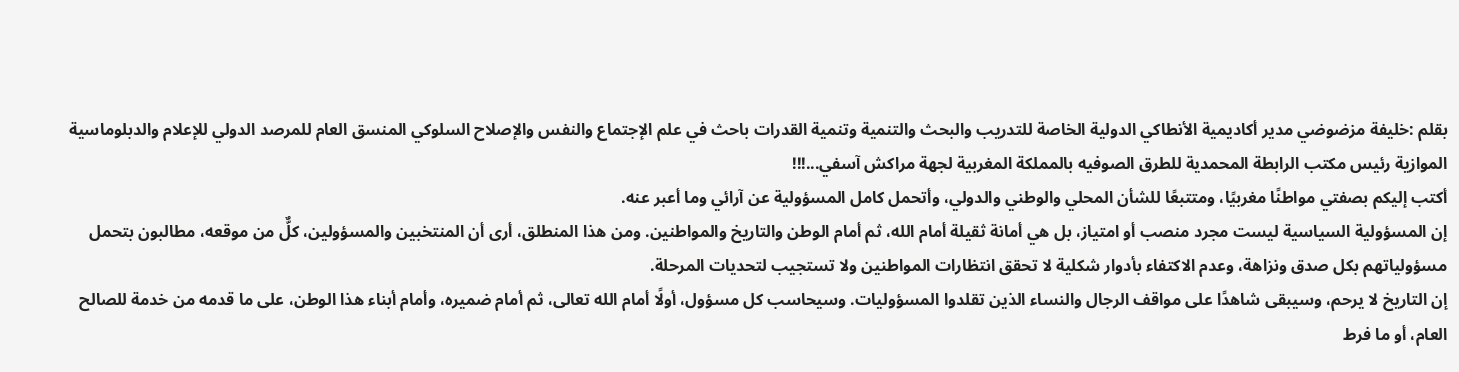بقلم :خليفة مزضوضي مدير أكاديمية الأنطاكي الدولية الخاصة للتدريب والبحث والتنمية وتنمية القدرات باحث في علم الإجتماع والنفس والإصلاح السلوكي المنسق العام للمرصد الدولي للإعلام والدبلوماسية الموازية رئيس مكتب الرابطة المحمدية للطرق الصوفيه بالمملكة المغربية لجهة مراكش آسفي...!!!
أكتب إليكم بصفتي مواطنًا مغربيًا، ومتتبعًا للشأن المحلي والوطني والدولي، وأتحمل كامل المسؤولية عن آرائي وما أعبر عنه.
إن المسؤولية السياسية ليست مجرد منصب أو امتياز، بل هي أمانة ثقيلة أمام الله، ثم أمام الوطن والتاريخ والمواطنين. ومن هذا المنطلق، أرى أن المنتخبين والمسؤولين، كلٌّ من موقعه، مطالبون بتحمل مسؤولياتهم بكل صدق ونزاهة، وعدم الاكتفاء بأدوار شكلية لا تحقق انتظارات المواطنين ولا تستجيب لتحديات المرحلة.
إن التاريخ لا يرحم، وسيبقى شاهدًا على مواقف الرجال والنساء الذين تقلدوا المسؤوليات. وسيحاسب كل مسؤول، أولًا أمام الله تعالى، ثم أمام ضميره، وأمام أبناء هذا الوطن، على ما قدمه من خدمة للصالح العام، أو ما فرط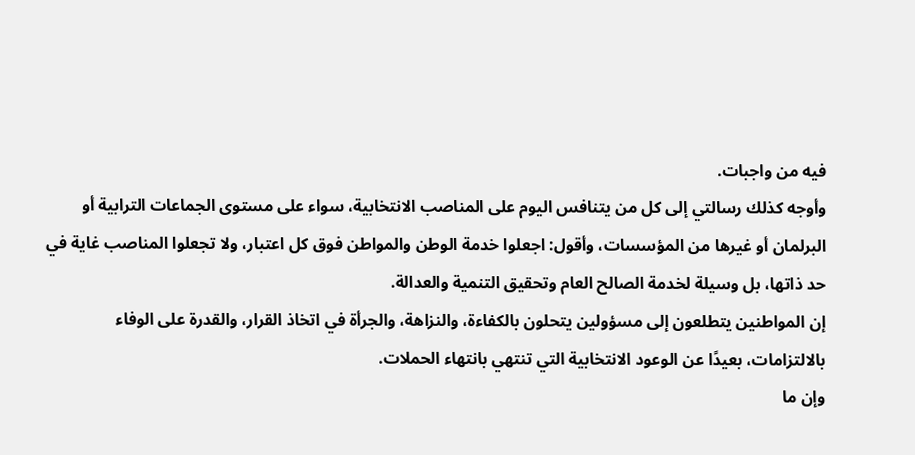فيه من واجبات.
وأوجه كذلك رسالتي إلى كل من يتنافس اليوم على المناصب الانتخابية، سواء على مستوى الجماعات الترابية أو البرلمان أو غيرها من المؤسسات، وأقول: اجعلوا خدمة الوطن والمواطن فوق كل اعتبار، ولا تجعلوا المناصب غاية في حد ذاتها، بل وسيلة لخدمة الصالح العام وتحقيق التنمية والعدالة.
إن المواطنين يتطلعون إلى مسؤولين يتحلون بالكفاءة، والنزاهة، والجرأة في اتخاذ القرار، والقدرة على الوفاء بالالتزامات، بعيدًا عن الوعود الانتخابية التي تنتهي بانتهاء الحملات.
وإن ما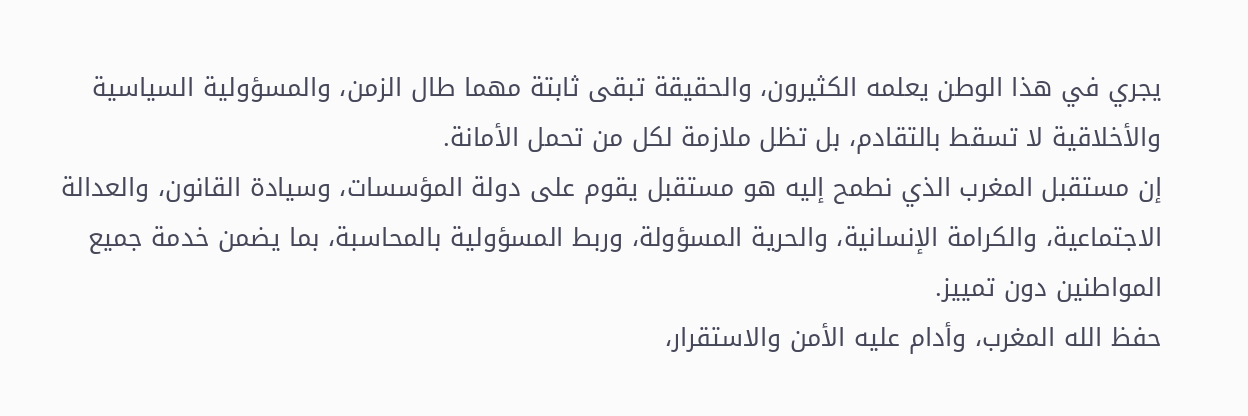يجري في هذا الوطن يعلمه الكثيرون، والحقيقة تبقى ثابتة مهما طال الزمن، والمسؤولية السياسية والأخلاقية لا تسقط بالتقادم، بل تظل ملازمة لكل من تحمل الأمانة.
إن مستقبل المغرب الذي نطمح إليه هو مستقبل يقوم على دولة المؤسسات، وسيادة القانون، والعدالة الاجتماعية، والكرامة الإنسانية، والحرية المسؤولة، وربط المسؤولية بالمحاسبة، بما يضمن خدمة جميع المواطنين دون تمييز.
حفظ الله المغرب، وأدام عليه الأمن والاستقرار،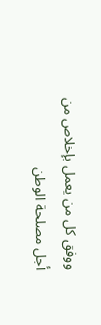ووفق كل من يعمل بإخلاص من أجل مصلحة الوطن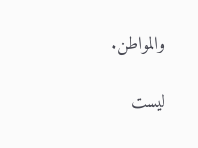والمواطن.

ليست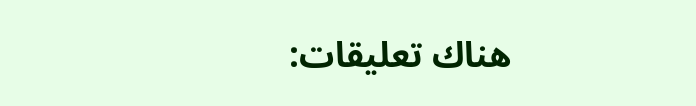هناك تعليقات: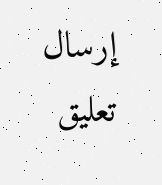إرسال تعليق